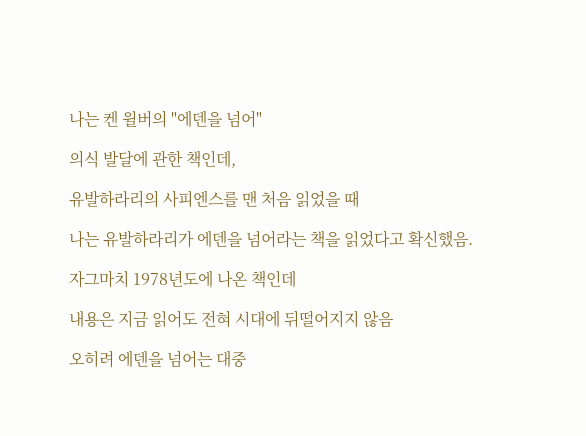나는 켄 윌버의 "에덴을 넘어"

의식 발달에 관한 책인데,

유발하라리의 사피엔스를 맨 처음 읽었을 때

나는 유발하라리가 에덴을 넘어라는 책을 읽었다고 확신했음.

자그마치 1978년도에 나온 책인데

내용은 지금 읽어도 전혀 시대에 뒤떨어지지 않음

오히려 에덴을 넘어는 대중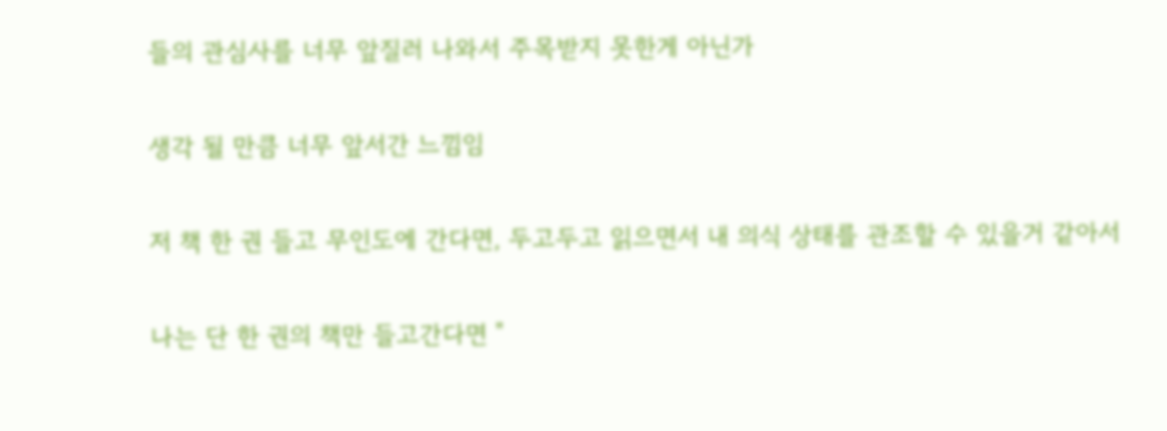들의 관심사를 너무 앞질러 나와서 주목받지 못한게 아닌가

생각 될 만큼 너무 앞서간 느낌임

저 책 한 권 들고 무인도에 간다면, 두고두고 읽으면서 내 의식 상태를 관조할 수 있을거 같아서

나는 단 한 권의 책만 들고간다면 "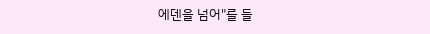에덴을 넘어"를 들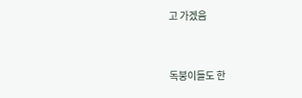고 가겠음


독붕이들도 한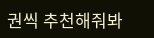권씩 추천해줘봐